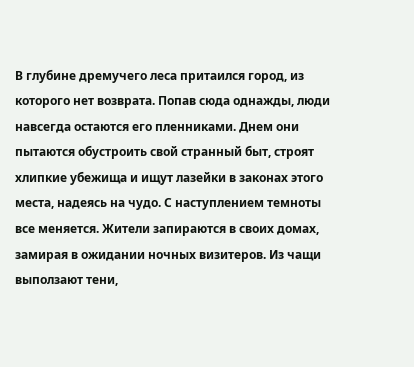В глубине дремучего леса притаился город, из которого нет возврата. Попав сюда однажды, люди навсегда остаются его пленниками. Днем они пытаются обустроить свой странный быт, строят хлипкие убежища и ищут лазейки в законах этого места, надеясь на чудо. С наступлением темноты все меняется. Жители запираются в своих домах, замирая в ожидании ночных визитеров. Из чащи выползают тени,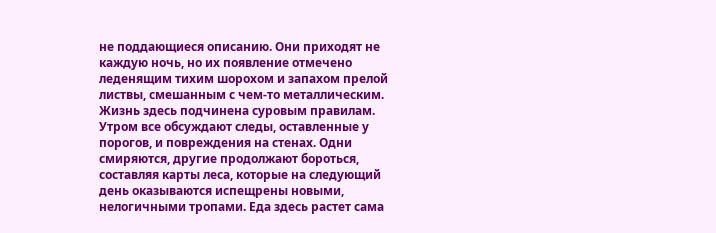не поддающиеся описанию. Они приходят не каждую ночь, но их появление отмечено леденящим тихим шорохом и запахом прелой листвы, смешанным с чем-то металлическим.
Жизнь здесь подчинена суровым правилам. Утром все обсуждают следы, оставленные у порогов, и повреждения на стенах. Одни смиряются, другие продолжают бороться, составляя карты леса, которые на следующий день оказываются испещрены новыми, нелогичными тропами. Еда здесь растет сама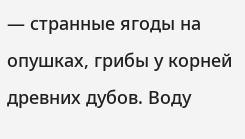— странные ягоды на опушках, грибы у корней древних дубов. Воду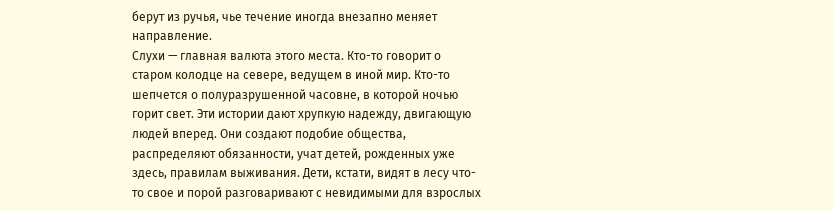берут из ручья, чье течение иногда внезапно меняет направление.
Слухи — главная валюта этого места. Кто-то говорит о старом колодце на севере, ведущем в иной мир. Кто-то шепчется о полуразрушенной часовне, в которой ночью горит свет. Эти истории дают хрупкую надежду, двигающую людей вперед. Они создают подобие общества, распределяют обязанности, учат детей, рожденных уже здесь, правилам выживания. Дети, кстати, видят в лесу что-то свое и порой разговаривают с невидимыми для взрослых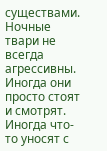существами.
Ночные твари не всегда агрессивны. Иногда они просто стоят и смотрят. Иногда что-то уносят с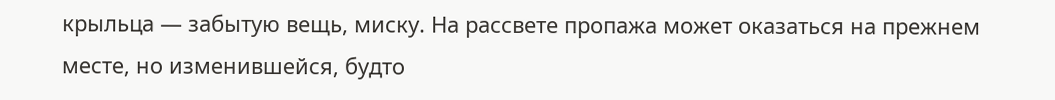крыльца — забытую вещь, миску. На рассвете пропажа может оказаться на прежнем месте, но изменившейся, будто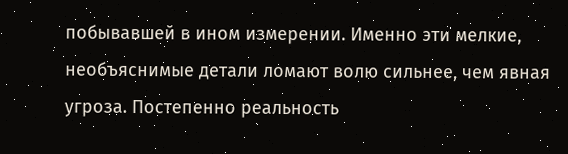побывавшей в ином измерении. Именно эти мелкие, необъяснимые детали ломают волю сильнее, чем явная угроза. Постепенно реальность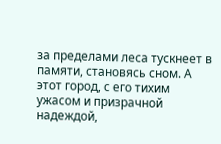за пределами леса тускнеет в памяти, становясь сном. А этот город, с его тихим ужасом и призрачной надеждой,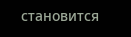становится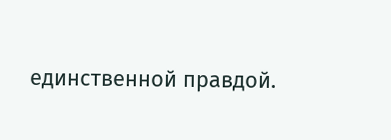единственной правдой.